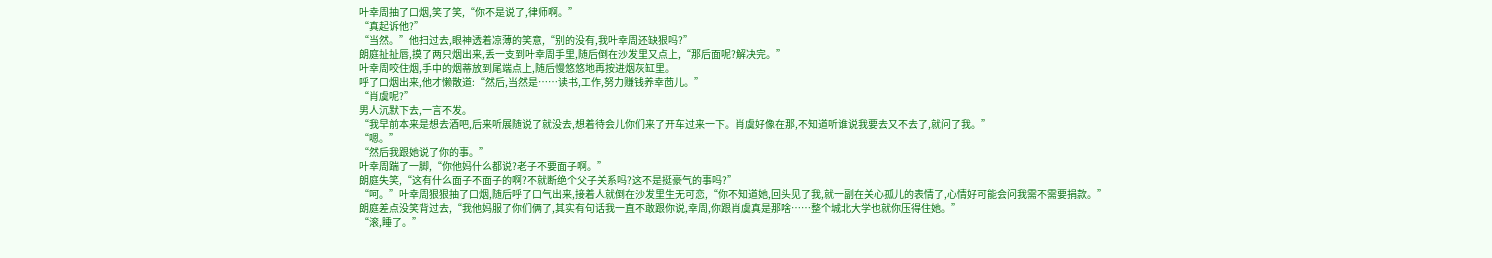叶幸周抽了口烟,笑了笑,“你不是说了,律师啊。”
“真起诉他?”
“当然。”他扫过去,眼神透着凉薄的笑意,“别的没有,我叶幸周还缺狠吗?”
朗庭扯扯唇,摸了两只烟出来,丢一支到叶幸周手里,随后倒在沙发里又点上,“那后面呢?解决完。”
叶幸周咬住烟,手中的烟蒂放到尾端点上,随后慢悠悠地再按进烟灰缸里。
呼了口烟出来,他才懒散道:“然后,当然是……读书,工作,努力赚钱养幸茴儿。”
“肖虞呢?”
男人沉默下去,一言不发。
“我早前本来是想去酒吧,后来听展随说了就没去,想着待会儿你们来了开车过来一下。肖虞好像在那,不知道听谁说我要去又不去了,就问了我。”
“嗯。”
“然后我跟她说了你的事。”
叶幸周踹了一脚,“你他妈什么都说?老子不要面子啊。”
朗庭失笑,“这有什么面子不面子的啊?不就断绝个父子关系吗?这不是挺豪气的事吗?”
“呵。”叶幸周狠狠抽了口烟,随后呼了口气出来,接着人就倒在沙发里生无可恋,“你不知道她,回头见了我,就一副在关心孤儿的表情了,心情好可能会问我需不需要捐款。”
朗庭差点没笑背过去,“我他妈服了你们俩了,其实有句话我一直不敢跟你说,幸周,你跟肖虞真是那啥……整个城北大学也就你压得住她。”
“滚,睡了。”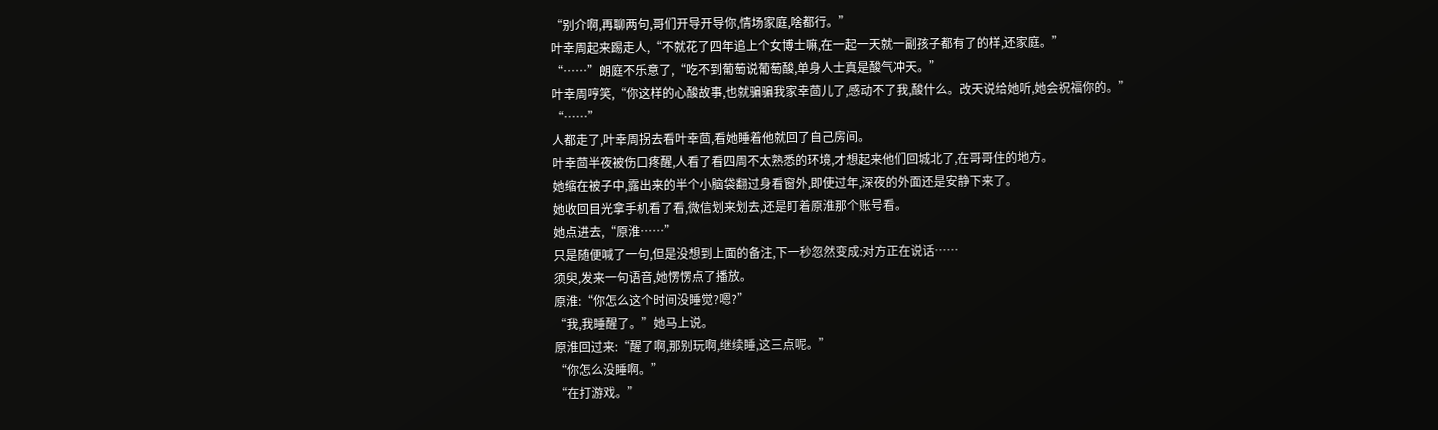“别介啊,再聊两句,哥们开导开导你,情场家庭,啥都行。”
叶幸周起来踢走人,“不就花了四年追上个女博士嘛,在一起一天就一副孩子都有了的样,还家庭。”
“……”朗庭不乐意了,“吃不到葡萄说葡萄酸,单身人士真是酸气冲天。”
叶幸周哼笑,“你这样的心酸故事,也就骗骗我家幸茴儿了,感动不了我,酸什么。改天说给她听,她会祝福你的。”
“……”
人都走了,叶幸周拐去看叶幸茴,看她睡着他就回了自己房间。
叶幸茴半夜被伤口疼醒,人看了看四周不太熟悉的环境,才想起来他们回城北了,在哥哥住的地方。
她缩在被子中,露出来的半个小脑袋翻过身看窗外,即使过年,深夜的外面还是安静下来了。
她收回目光拿手机看了看,微信划来划去,还是盯着原淮那个账号看。
她点进去,“原淮……”
只是随便喊了一句,但是没想到上面的备注,下一秒忽然变成:对方正在说话……
须臾,发来一句语音,她愣愣点了播放。
原淮:“你怎么这个时间没睡觉?嗯?”
“我,我睡醒了。”她马上说。
原淮回过来:“醒了啊,那别玩啊,继续睡,这三点呢。”
“你怎么没睡啊。”
“在打游戏。”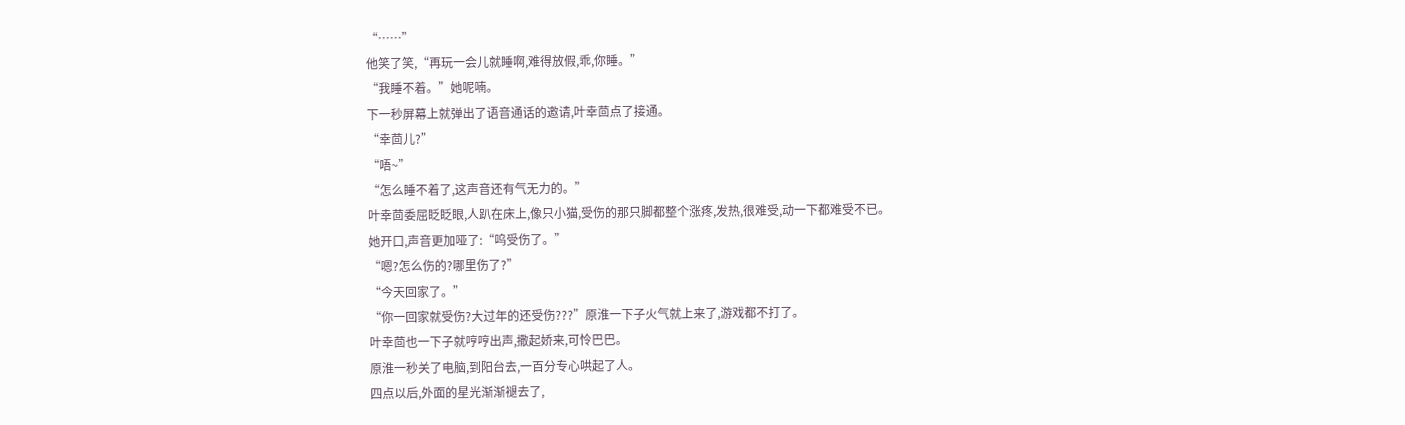“……”
他笑了笑,“再玩一会儿就睡啊,难得放假,乖,你睡。”
“我睡不着。”她呢喃。
下一秒屏幕上就弹出了语音通话的邀请,叶幸茴点了接通。
“幸茴儿?”
“唔~”
“怎么睡不着了,这声音还有气无力的。”
叶幸茴委屈眨眨眼,人趴在床上,像只小猫,受伤的那只脚都整个涨疼,发热,很难受,动一下都难受不已。
她开口,声音更加哑了:“呜受伤了。”
“嗯?怎么伤的?哪里伤了?”
“今天回家了。”
“你一回家就受伤?大过年的还受伤???”原淮一下子火气就上来了,游戏都不打了。
叶幸茴也一下子就哼哼出声,撒起娇来,可怜巴巴。
原淮一秒关了电脑,到阳台去,一百分专心哄起了人。
四点以后,外面的星光渐渐褪去了,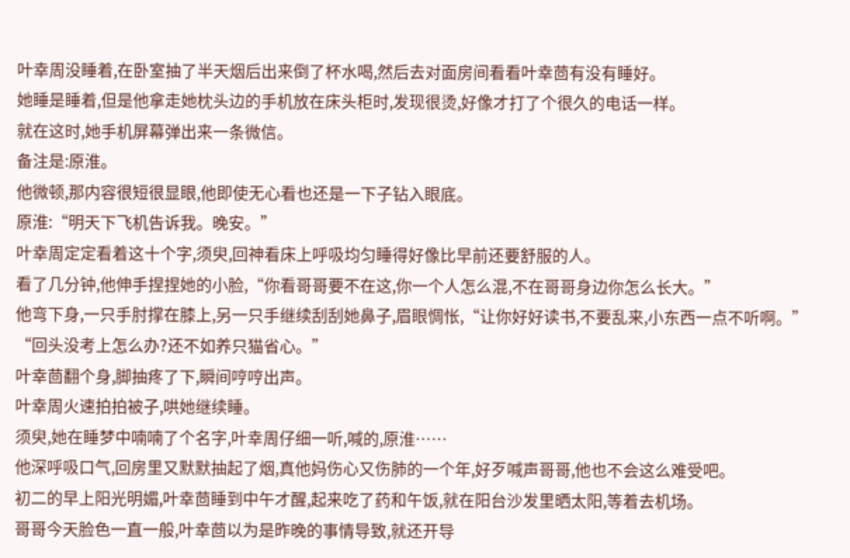叶幸周没睡着,在卧室抽了半天烟后出来倒了杯水喝,然后去对面房间看看叶幸茴有没有睡好。
她睡是睡着,但是他拿走她枕头边的手机放在床头柜时,发现很烫,好像才打了个很久的电话一样。
就在这时,她手机屏幕弹出来一条微信。
备注是:原淮。
他微顿,那内容很短很显眼,他即使无心看也还是一下子钻入眼底。
原淮:“明天下飞机告诉我。晚安。”
叶幸周定定看着这十个字,须臾,回神看床上呼吸均匀睡得好像比早前还要舒服的人。
看了几分钟,他伸手捏捏她的小脸,“你看哥哥要不在这,你一个人怎么混,不在哥哥身边你怎么长大。”
他弯下身,一只手肘撑在膝上,另一只手继续刮刮她鼻子,眉眼惆怅,“让你好好读书,不要乱来,小东西一点不听啊。”
“回头没考上怎么办?还不如养只猫省心。”
叶幸茴翻个身,脚抽疼了下,瞬间哼哼出声。
叶幸周火速拍拍被子,哄她继续睡。
须臾,她在睡梦中喃喃了个名字,叶幸周仔细一听,喊的,原淮……
他深呼吸口气,回房里又默默抽起了烟,真他妈伤心又伤肺的一个年,好歹喊声哥哥,他也不会这么难受吧。
初二的早上阳光明媚,叶幸茴睡到中午才醒,起来吃了药和午饭,就在阳台沙发里晒太阳,等着去机场。
哥哥今天脸色一直一般,叶幸茴以为是昨晚的事情导致,就还开导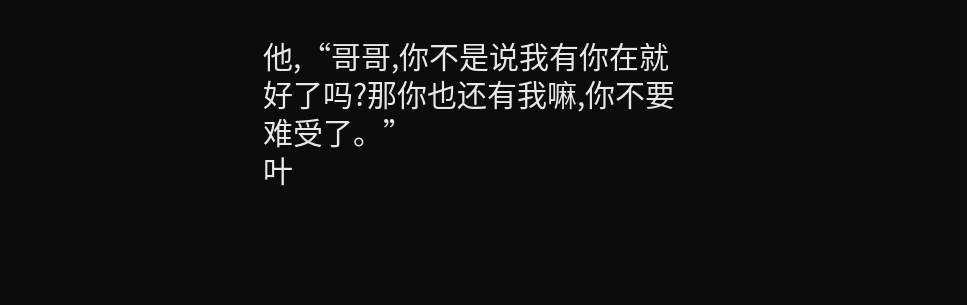他,“哥哥,你不是说我有你在就好了吗?那你也还有我嘛,你不要难受了。”
叶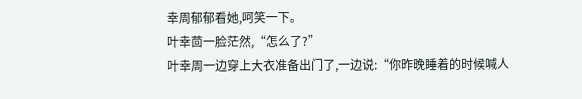幸周郁郁看她,呵笑一下。
叶幸茴一脸茫然,“怎么了?”
叶幸周一边穿上大衣准备出门了,一边说:“你昨晚睡着的时候喊人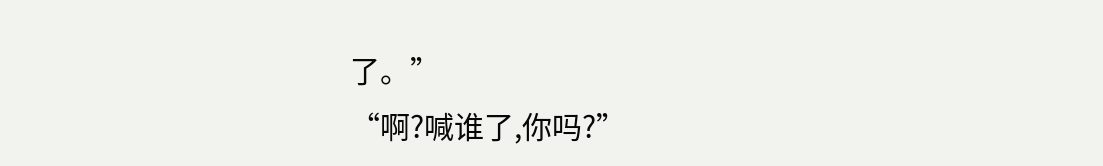了。”
“啊?喊谁了,你吗?”